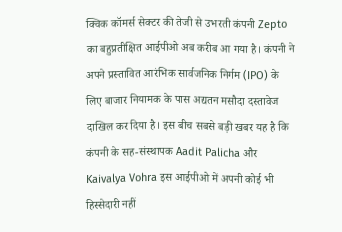क्विक कॉमर्स सेक्टर की तेजी से उभरती कंपनी Zepto का बहुप्रतीक्षित आईपीओ अब करीब आ गया है। कंपनी ने अपने प्रस्तावित आरंभिक सार्वजनिक निर्गम (IPO) के लिए बाजार नियामक के पास अद्यतन मसौदा दस्तावेज दाखिल कर दिया है। इस बीच सबसे बड़ी खबर यह है कि कंपनी के सह-संस्थापक Aadit Palicha और Kaivalya Vohra इस आईपीओ में अपनी कोई भी हिस्सेदारी नहीं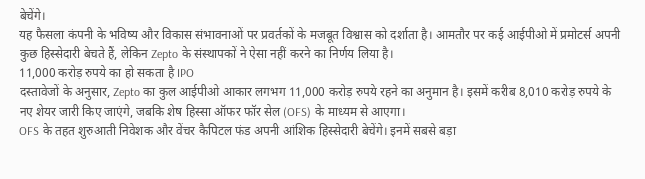बेचेंगे।
यह फैसला कंपनी के भविष्य और विकास संभावनाओं पर प्रवर्तकों के मजबूत विश्वास को दर्शाता है। आमतौर पर कई आईपीओ में प्रमोटर्स अपनी कुछ हिस्सेदारी बेचते हैं, लेकिन Zepto के संस्थापकों ने ऐसा नहीं करने का निर्णय लिया है।
11,000 करोड़ रुपये का हो सकता है IPO
दस्तावेजों के अनुसार, Zepto का कुल आईपीओ आकार लगभग 11,000 करोड़ रुपये रहने का अनुमान है। इसमें करीब 8,010 करोड़ रुपये के नए शेयर जारी किए जाएंगे, जबकि शेष हिस्सा ऑफर फॉर सेल (OFS) के माध्यम से आएगा।
OFS के तहत शुरुआती निवेशक और वेंचर कैपिटल फंड अपनी आंशिक हिस्सेदारी बेचेंगे। इनमें सबसे बड़ा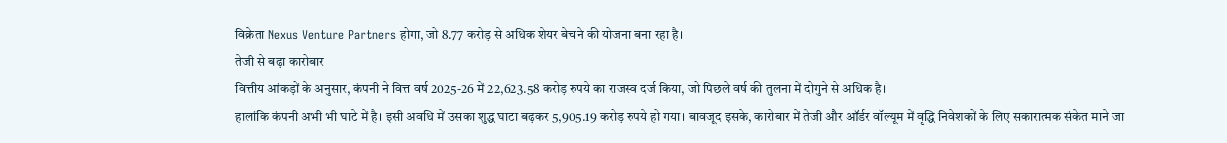विक्रेता Nexus Venture Partners होगा, जो 8.77 करोड़ से अधिक शेयर बेचने की योजना बना रहा है।
तेजी से बढ़ा कारोबार
वित्तीय आंकड़ों के अनुसार, कंपनी ने वित्त वर्ष 2025-26 में 22,623.58 करोड़ रुपये का राजस्व दर्ज किया, जो पिछले वर्ष की तुलना में दोगुने से अधिक है।
हालांकि कंपनी अभी भी घाटे में है। इसी अवधि में उसका शुद्ध घाटा बढ़कर 5,905.19 करोड़ रुपये हो गया। बावजूद इसके, कारोबार में तेजी और ऑर्डर वॉल्यूम में वृद्धि निवेशकों के लिए सकारात्मक संकेत माने जा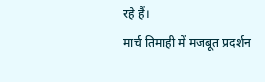रहे हैं।
मार्च तिमाही में मजबूत प्रदर्शन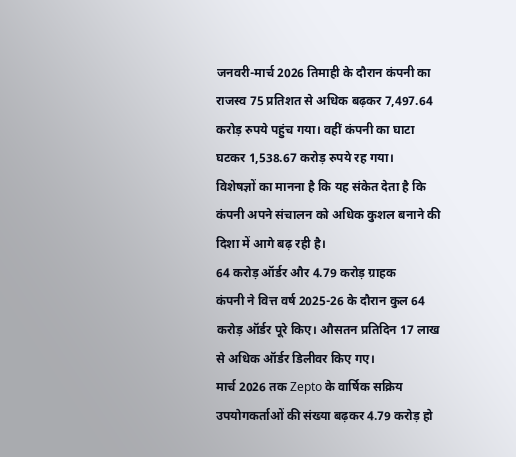जनवरी-मार्च 2026 तिमाही के दौरान कंपनी का राजस्व 75 प्रतिशत से अधिक बढ़कर 7,497.64 करोड़ रुपये पहुंच गया। वहीं कंपनी का घाटा घटकर 1,538.67 करोड़ रुपये रह गया।
विशेषज्ञों का मानना है कि यह संकेत देता है कि कंपनी अपने संचालन को अधिक कुशल बनाने की दिशा में आगे बढ़ रही है।
64 करोड़ ऑर्डर और 4.79 करोड़ ग्राहक
कंपनी ने वित्त वर्ष 2025-26 के दौरान कुल 64 करोड़ ऑर्डर पूरे किए। औसतन प्रतिदिन 17 लाख से अधिक ऑर्डर डिलीवर किए गए।
मार्च 2026 तक Zepto के वार्षिक सक्रिय उपयोगकर्ताओं की संख्या बढ़कर 4.79 करोड़ हो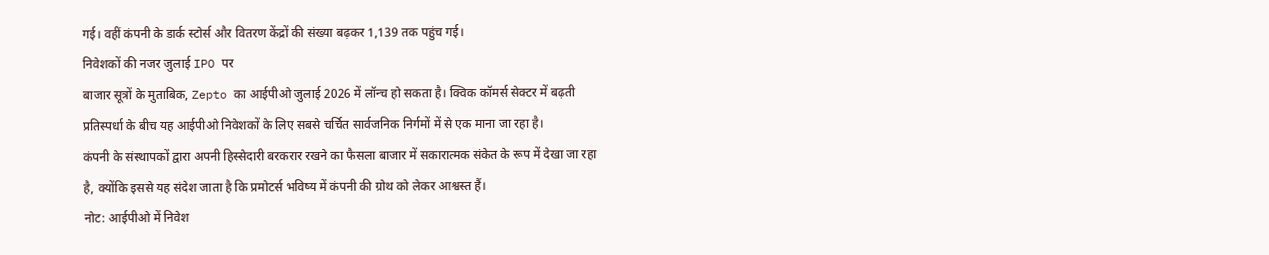गई। वहीं कंपनी के डार्क स्टोर्स और वितरण केंद्रों की संख्या बढ़कर 1,139 तक पहुंच गई।
निवेशकों की नजर जुलाई IPO पर
बाजार सूत्रों के मुताबिक, Zepto का आईपीओ जुलाई 2026 में लॉन्च हो सकता है। क्विक कॉमर्स सेक्टर में बढ़ती प्रतिस्पर्धा के बीच यह आईपीओ निवेशकों के लिए सबसे चर्चित सार्वजनिक निर्गमों में से एक माना जा रहा है।
कंपनी के संस्थापकों द्वारा अपनी हिस्सेदारी बरकरार रखने का फैसला बाजार में सकारात्मक संकेत के रूप में देखा जा रहा है, क्योंकि इससे यह संदेश जाता है कि प्रमोटर्स भविष्य में कंपनी की ग्रोथ को लेकर आश्वस्त हैं।
नोट: आईपीओ में निवेश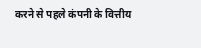करने से पहले कंपनी के वित्तीय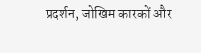प्रदर्शन, जोखिम कारकों और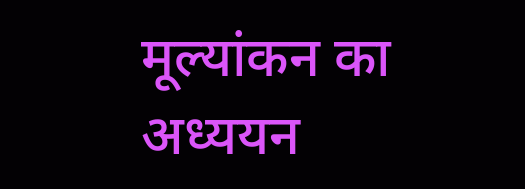मूल्यांकन का अध्ययन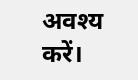अवश्य करें।